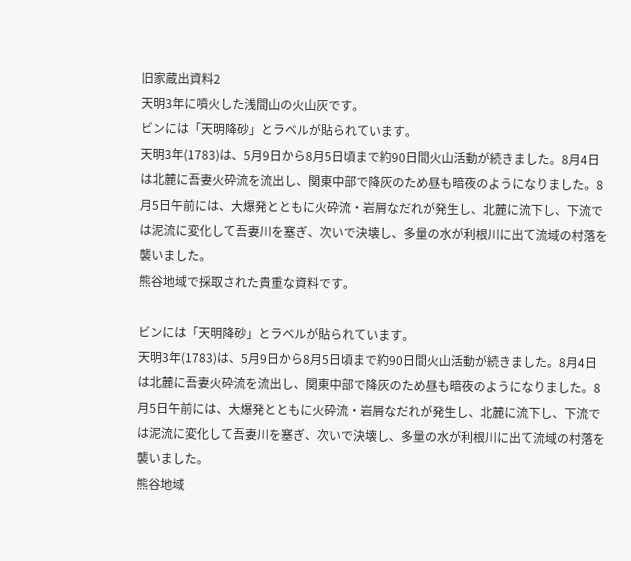旧家蔵出資料2
天明3年に噴火した浅間山の火山灰です。
ビンには「天明降砂」とラベルが貼られています。
天明3年(1783)は、5月9日から8月5日頃まで約90日間火山活動が続きました。8月4日は北麓に吾妻火砕流を流出し、関東中部で降灰のため昼も暗夜のようになりました。8月5日午前には、大爆発とともに火砕流・岩屑なだれが発生し、北麓に流下し、下流では泥流に変化して吾妻川を塞ぎ、次いで決壊し、多量の水が利根川に出て流域の村落を襲いました。
熊谷地域で採取された貴重な資料です。

ビンには「天明降砂」とラベルが貼られています。
天明3年(1783)は、5月9日から8月5日頃まで約90日間火山活動が続きました。8月4日は北麓に吾妻火砕流を流出し、関東中部で降灰のため昼も暗夜のようになりました。8月5日午前には、大爆発とともに火砕流・岩屑なだれが発生し、北麓に流下し、下流では泥流に変化して吾妻川を塞ぎ、次いで決壊し、多量の水が利根川に出て流域の村落を襲いました。
熊谷地域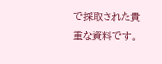で採取された貴重な資料です。